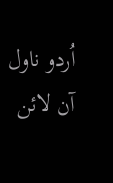اُردو ناول آن لائن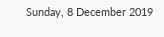Sunday, 8 December 2019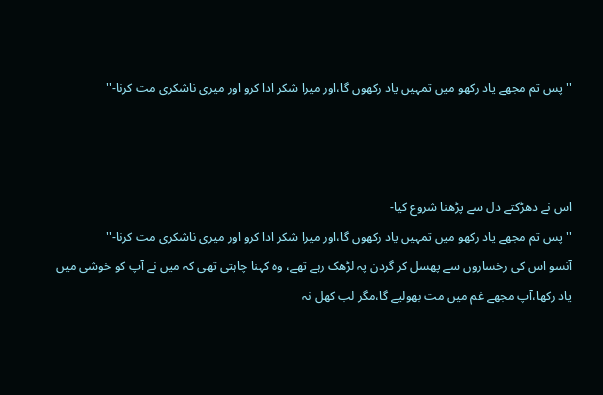''پس تم مجھے یاد رکھو میں تمہیں یاد رکھوں گا،اور میرا شکر ادا کرو اور میری ناشکری مت کرنا-''



اس نے دھڑکتے دل سے پڑھنا شروع کیا-
''پس تم مجھے یاد رکھو میں تمہیں یاد رکھوں گا،اور میرا شکر ادا کرو اور میری ناشکری مت کرنا-''
آنسو اس کی رخساروں سے پھسل کر گردن پہ لڑھک رہے تھے، وہ کہنا چاہتی تھی کہ میں نے آپ کو خوشی میں یاد رکھا،آپ مجھے غم میں مت بھولیے گا،مگر لب کھل نہ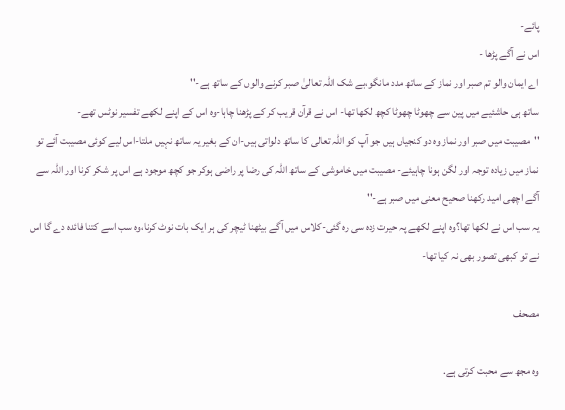پائے-
اس نے آگے پڑھا -
اے ایمان والو تم صبر اور نماز کے ساتھ مدد مانگو،بے شک اللہ تعالیٰ صبر کرنے والوں کے ساتھ ہے-''
ساتھ ہی حاشئیے میں پین سے چھوٹا چھوٹا کچھ لکھا تھا- اس نے قرآن قریب کر کے پڑھنا چاہا-وہ اس کے اپنے لکھے تفسیر نوٹس تھے-
''مصیبت میں صبر اور نماز وہ دو کنجیاں ہیں جو آپ کو اللہ تعالی کا ساتھ دلواتی ہیں-ان کے بغیر یہ ساتھ نہیں ملتا-اس لیے کوئی مصیبت آئے تو نماز میں زیادہ توجہ اور لگن ہونا چاہیئے- مصیبت میں خاموشی کے ساتھ اللہ کی رضا پر راضی ہوکر جو کچھ موجود ہے اس پر شکر کرنا اور اللہ سے آگے اچھی امید رکھنا صحیح معنی میں صبر ہے-''
یہ سب اس نے لکھا تھا؟وہ اپنے لکھے پہ حیرت زدہ سی رہ گئی-کلاس میں آگے بیٹھنا ٹیچر کی ہر ایک بات نوٹ کرنا،وہ سب اسے کتنا فائدہ دے گا اس نے تو کبھی تصور بھی نہ کیا تھا-

مصحف

وہ مجھ سے محبت کرتی ہے.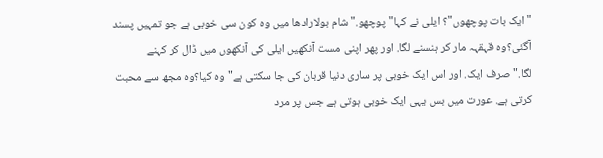"ایک بات پوچهوں"؟ ایلی نے کہا"پوچهو." شام بولارادها میں وہ کون سی خوبی ہے جو تمہیں پسند آگئی؟وہ قہقہہ مار کر ہنسنے لگا. اور پهر اپنی مست آنکهیں ایلی کی آنکهوں میں ڈال کر کہنے لگا."صرف ایک. اور اس ایک خوبی پر ساری دنیا قربان کی جا سکتی ہے"وہ کیا؟وہ مجھ سے محبت کرتی ہے. عورت میں بس یہی ایک خوبی ہوتی ہے جس پر مرد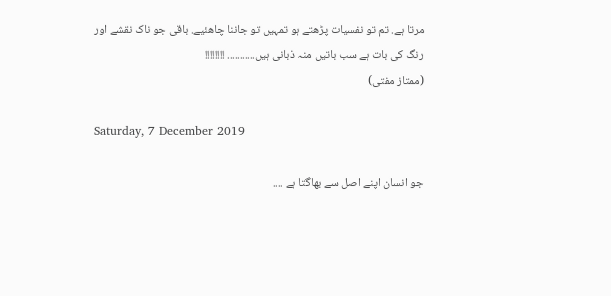مرتا ہے. تم تو نفسیات پڑهتے ہو تمہیں تو جاننا چاهئیے. باقی جو ناک نقشے اور رنگ کی بات ہے سب باتیں منہ ذبانی ہیں........... !!!!!!!!
(ممتاز مفتی)

Saturday, 7 December 2019

جو انسان اپنے اصل سے بھاگتا ہے ....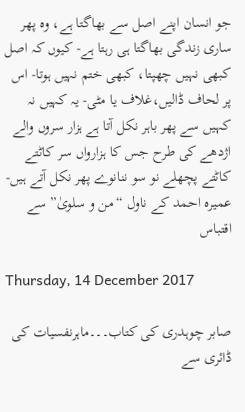جو انسان اپنے اصل سے بھاگتا ہے، وہ پھر ساری زندگی بھاگتا ہی رہتا ہے- کیوں کہ اصل کبھی نہیں چھپتا، کبھی ختم نہیں ہوتا- اس پر لحاف ڈالیں،غلاف یا مٹی- یہ کہیں نہ کہیں سے پھر باہر نکل آتا ہے ہزار سروں والے اژدھے کی طرح جس کا ہزارواں سر کاٹتے کاٹتے پچھلے نو سو ننانوے پھر نکل آتے ہیں-
عمیرہ احمد کے ناول “من و سلویٰ” سے اقتباس

Thursday, 14 December 2017

صابر چوہدری کی کتاب۔۔۔ماہرنفسیات کی ڈائری سے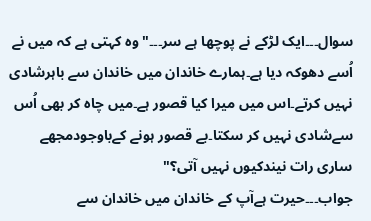سوال۔۔۔ایک لڑکے نے پوچھا ہے سر۔۔۔"وہ کہتی ہے کہ میں نے اُسے دھوکہ دیا ہے۔ہمارے خاندان میں خاندان سے باہرشادی نہیں کرتے۔اس میں میرا کیا قصور ہے۔میں چاہ کر بھی اُس سےشادی نہیں کر سکتا۔بے قصور ہونے کےباوجودمجھے ساری رات نیندکیوں نہیں آتی؟"
جواب۔۔۔حیرت ہےآپ کے خاندان میں خاندان سے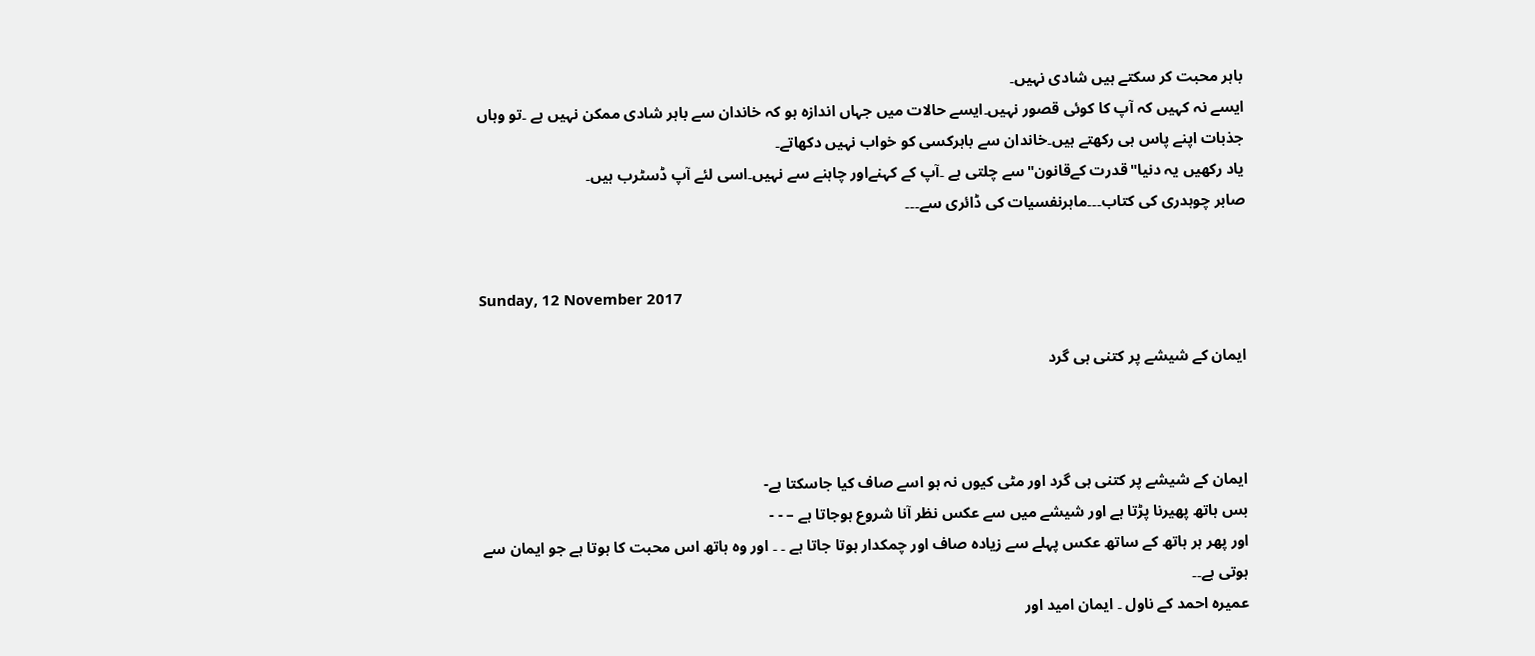باہر محبت کر سکتے ہیں شادی نہیں۔
ایسے نہ کہیں کہ آپ کا کوئی قصور نہیں۔ایسے حالات میں جہاں اندازہ ہو کہ خاندان سے باہر شادی ممکن نہیں ہے ۔تو وہاں جذبات اپنے پاس ہی رکھتے ہیں۔خاندان سے باہرکسی کو خواب نہیں دکھاتے۔
یاد رکھیں یہ دنیا"قدرت کےقانون"سے چلتی ہے ۔آپ کے کہنےاور چاہنے سے نہیں۔اسی لئے آپ ڈسٹرب ہیں۔
صابر چوہدری کی کتاب۔۔۔ماہرنفسیات کی ڈائری سے۔۔۔


Sunday, 12 November 2017

ایمان کے شیشے پر کتنی ہی گرد



ایمان کے شیشے پر کتنی ہی گرد اور مٹی کیوں نہ ہو اسے صاف کیا جاسکتا ہے-
بس ہاتھ پھیرنا پڑتا ہے اور شیشے میں سے عکس نظر آنا شروع ہوجاتا ہے – - -
اور پھر ہر ہاتھ کے ساتھ عکس پہلے سے زیادہ صاف اور چمکدار ہوتا جاتا ہے ۔ ۔ اور وہ ہاتھ اس محبت کا ہوتا ہے جو ایمان سے ہوتی ہے۔۔
عمیرہ احمد کے ناول ۔ ایمان امید اور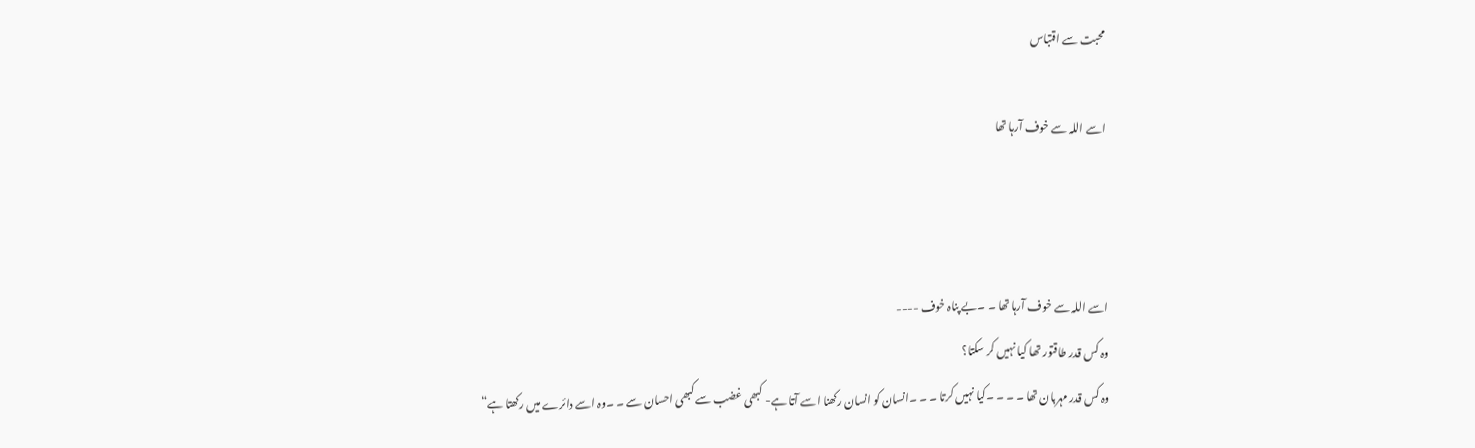محبت سے اقتباس

اسے اللہ سے خوف آرہا تھا



اسے اللہ سے خوف آرہا تھا ۔ ۔بے پناہ خوف ----
وہ کس قدر طاقتور تھا کیا نہیں کر سکتا؟
وہ کس قدر مہربان تھا ۔ ۔ ۔ ۔کیا نہیں کرتا ۔ ۔ ۔انسان کو انسان رکھنا اسے آتا ہے- کبھی غضب سے کبھی احسان سے ۔ ۔وہ اسے دائرے میں رکھتا ہے“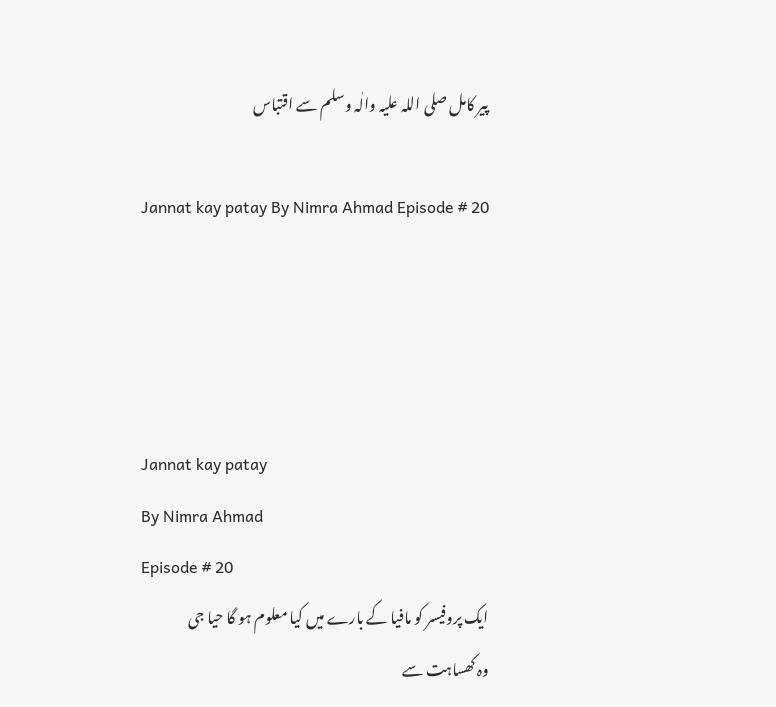پیر کامل صلی اللہ علیہ والٰہ وسلم سے اقتباس

Jannat kay patay By Nimra Ahmad Episode # 20




Jannat kay patay
By Nimra Ahmad
Episode # 20
ایک پروفیسر کو مافیا کے بارے میں کیا معلوم ہو گا حیا جی
وہ کھساہت سے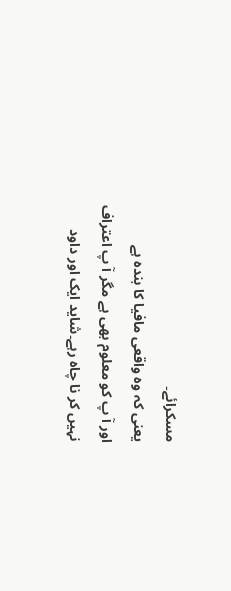مسکرائے۔
یعنی کہ وہ واقعی مافیا کا بندہ ہے
اور آ پ کو معلوم بھی ہے مگر آ پ اعتراف نہیں کر نا چاہ رہے۔شاید ایک اور داود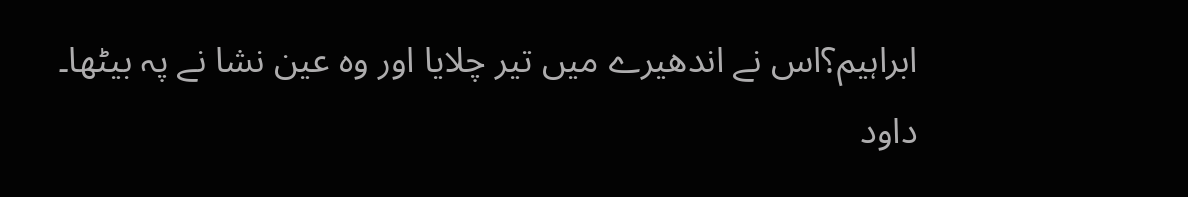ابراہیم؟اس نے اندھیرے میں تیر چلایا اور وہ عین نشا نے پہ بیٹھا۔
داود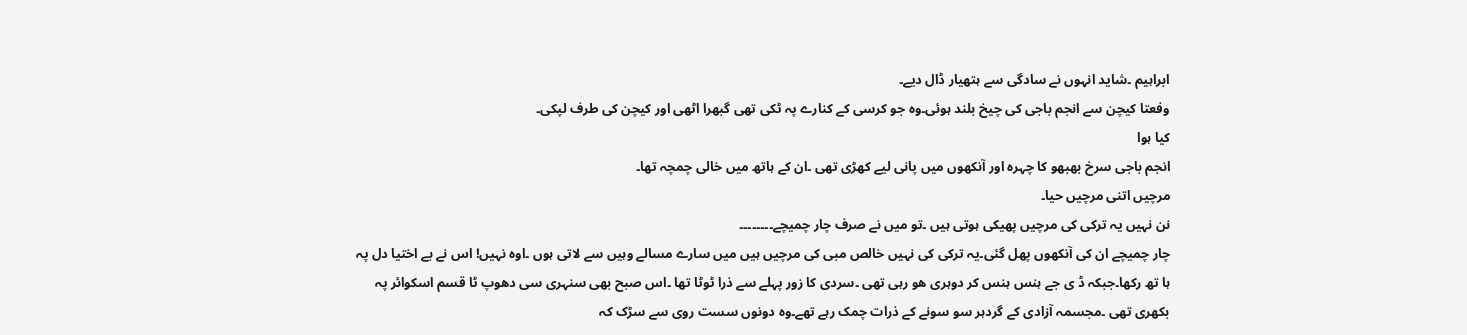ابراہیم ۔شاید انہوں نے سادگی سے ہتھیار ڈال دیے۔
وفعتا کیچن سے انجم باجی کی چیخ بلند ہوئی۔وہ جو کرسی کے کنارے پہ ٹکی تھی گبھرا اٹھی اور کیچن کی طرف لپکی۔
کیا ہوا
انجم باجی سرخ بھبھو کا چہرہ اور آنکھوں میں پانی لیے کھڑی تھی ۔ان کے ہاتھ میں خالی چمچہ تھا۔
مرچیں اتنی مرچیں حیا۔
نن نہیں یہ ترکی کی مرچیں پھیکی ہوتی ہیں ۔تو میں نے صرف چار چمیچے۔۔۔۔۔۔۔۔
چار چمیچے ان کی آنکھوں پھل گئی۔یہ ترکی کی نہیں خالص مبی کی مرچیں ہیں میں سارے مسالے وہیں سے لاتی ہوں ۔اوہ نہیں! اس نے بے اختیا دل پہ ہا تھ رکھا۔جبکہ ڈ ی جے ہنس ہنس کر دوہری ھو رہی تھی ۔سردی کا زور پہلے سے ذرا ٹوٹا تھا ۔اس صبح بھی سنہری سی دھوپ ٹا قسم اسکوائر پہ بکھری تھی ۔مجسمہ آزادی کے گردہر سو سونے کے ذرات چمک رہے تھے۔وہ دونوں سست روی سے سڑک کہ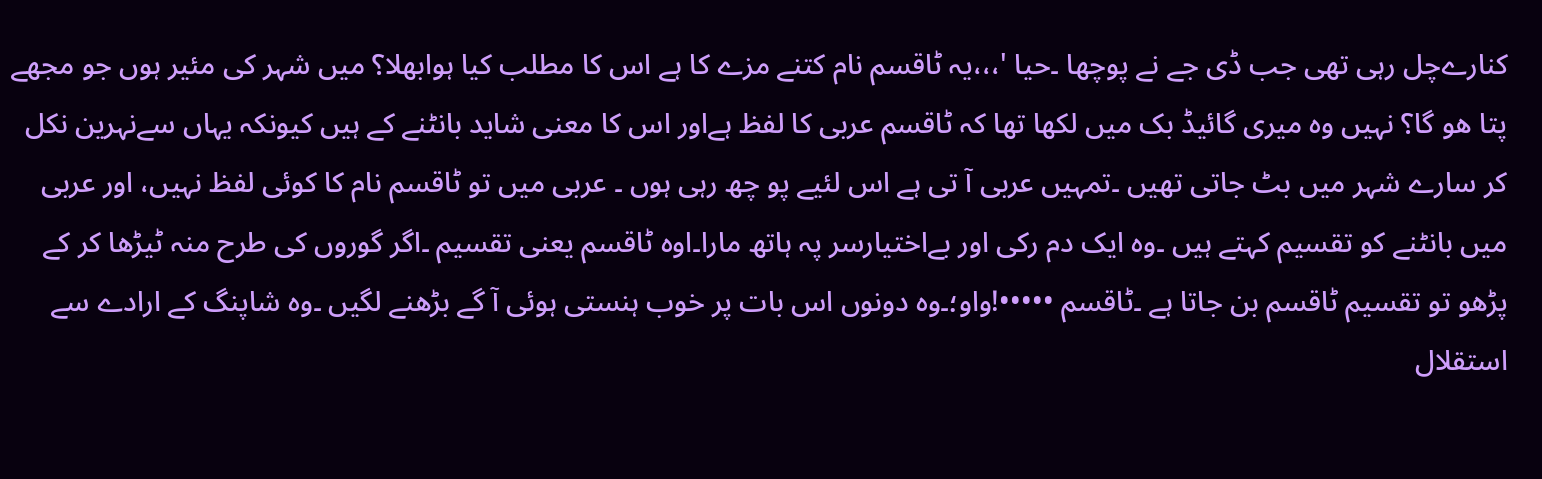کنارےچل رہی تھی جب ڈی جے نے پوچھا ۔حیا '،،،یہ ٹاقسم نام کتنے مزے کا ہے اس کا مطلب کیا ہوابھلا؟ میں شہر کی مئیر ہوں جو مجھے پتا ھو گا؟ نہیں وہ میری گائیڈ بک میں لکھا تھا کہ ٹاقسم عربی کا لفظ ہےاور اس کا معنی شاید بانٹنے کے ہیں کیونکہ یہاں سےنہرین نکل کر سارے شہر میں بٹ جاتی تھیں ۔تمہیں عربی آ تی ہے اس لئیے پو چھ رہی ہوں ۔ عربی میں تو ٹاقسم نام کا کوئی لفظ نہیں، اور عربی میں بانٹنے کو تقسیم کہتے ہیں ۔وہ ایک دم رکی اور بےاختیارسر پہ ہاتھ مارا۔اوہ ٹاقسم یعنی تقسیم ۔اگر گوروں کی طرح منہ ٹیڑھا کر کے پڑھو تو تقسیم ٹاقسم بن جاتا ہے ۔ٹاقسم •••••!واو؛۔وہ دونوں اس بات پر خوب ہنستی ہوئی آ گے بڑھنے لگیں ۔وہ شاپنگ کے ارادے سے استقلال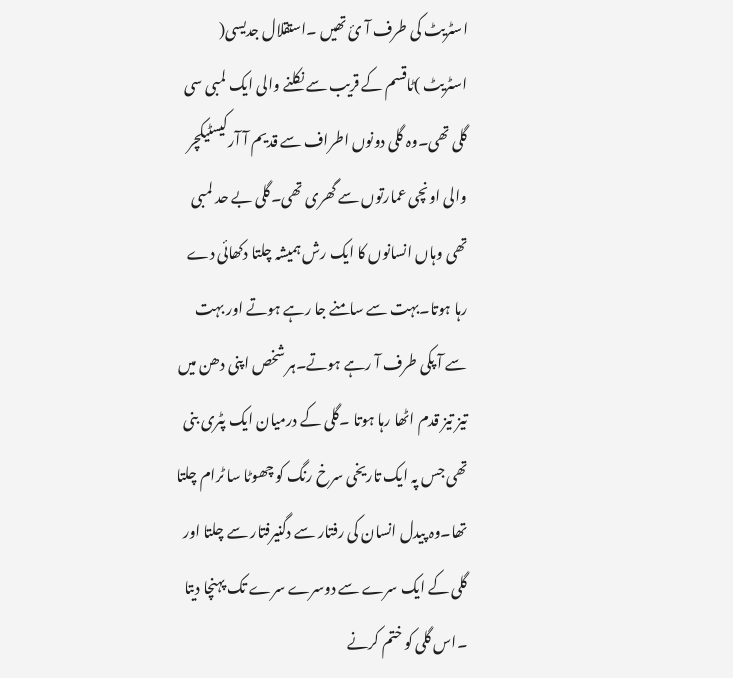اسٹریٹ کی طرف آ ئ تھیں ۔استقلال جدیسی( اسٹریٹ )ٹاقسم کے قریب سے نکلنے والی ایک لمبی سی گلی تھی۔وہ گلی دونوں اطراف سے قدیم آ آرکیسٹیکچر والی اونچی عمارتوں سے گھری تھی۔گلی بے حد لمبی تھی وہاں انسانوں کا ایک رش ہمیشہ چلتا دکھائی دے رہا ہوتا۔بہت سے سامنے جا رہے ہوتے اور بہت سے آ پکی طرف آ رہے ہوتے۔ہر شخص اپنی دھن میں تیز تیز قدم اٹھا رہا ہوتا ۔گلی کے درمیان ایک پٹری بنی تھی جس پہ ایک تاریخی سرخ رنگ کو چھوٹا سا ٹرام چلتا تھا۔وہ پیدل انسان کی رفتار سے دگنیرفتار سے چلتا اور گلی کے ایک سرے سے دوسرے سرے تک پہنچا دیتا ۔اس گلی کو ختم کرنے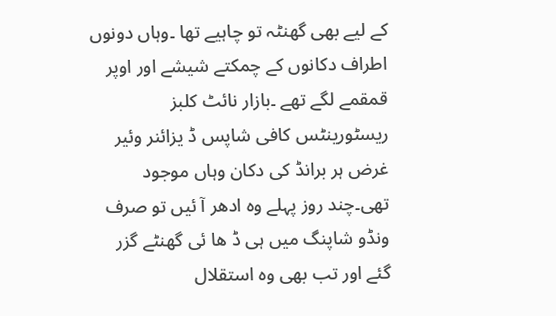کے لیے بھی گھنٹہ تو چاہیے تھا ۔وہاں دونوں اطراف دکانوں کے چمکتے شیشے اور اوپر قمقمے لگے تھے ۔بازار نائٹ کلبز ریسٹورینٹس کافی شاپس ڈ یزائنر وئیر غرض ہر برانڈ کی دکان وہاں موجود تھی۔چند روز پہلے وہ ادھر آ ئیں تو صرف ونڈو شاپنگ میں ہی ڈ ھا ئی گھنٹے گزر گئے اور تب بھی وہ استقلال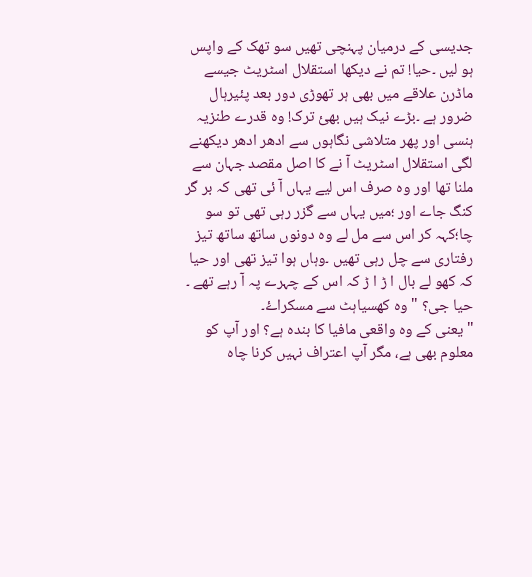جدیسی کے درمیان پہنچی تھیں سو تھک کے واپس ہو لیں ۔حیا! تم نے دیکھا استقلال اسٹریٹ جیسے ماڈرن علاقے میں بھی ہر تھوڑی دور بعد پئیرہال ضرور ہے ۔بڑے نیک ہیں بھئ ترک! وہ قدرے طنزیہ ہنسی اور پھر متلاشی نگاہوں سے ادھر ادھر دیکھنے لگی استقلال اسٹریٹ آ نے کا اصل مقصد جہان سے ملنا تھا اور وہ صرف اس لیے یہاں آ ئی تھی کہ بر گر کنگ جاے اور ؛میں یہاں سے گزر رہی تھی تو سو چا؛کہہ کر اس سے مل لے وہ دونوں ساتھ ساتھ تیز رفتاری سے چل رہی تھیں ۔وہاں ہوا تیز تھی اور حیا کہ کھو لے بال ا ڑ ا ڑ کہ اس کے چہرے پہ آ رہے تھے ۔
حیا جی؟ " وہ کھسیاہٹ سے مسکراۓ۔
" یعنی کے وہ واقعی مافیا کا بندہ ہے؟ اور آپ کو معلوم بھی ہے، مگر آپ اعتراف نہیں کرنا چاہ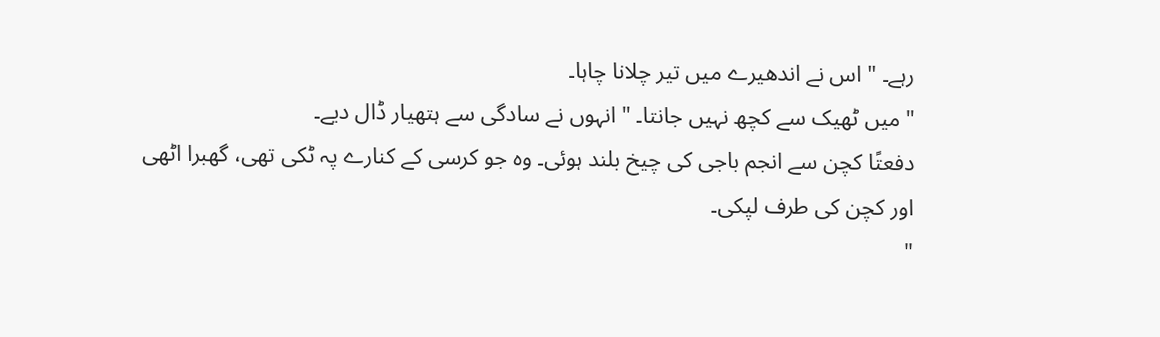رہے۔ " اس نے اندھیرے میں تیر چلانا چاہا۔
" میں ٹھیک سے کچھ نہیں جانتا۔ " انہوں نے سادگی سے ہتھیار ڈال دیے۔
دفعتًا کچن سے انجم باجی کی چیخ بلند ہوئی۔ وہ جو کرسی کے کنارے پہ ٹکی تھی، گھبرا اٹھی اور کچن کی طرف لپکی۔
"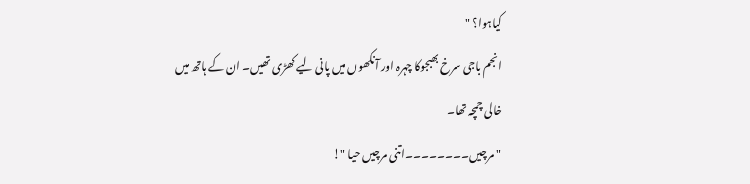کیاہوا؟ "
انجم باجی سرخ بھبجوکا چہرہ اور آنکھوں میں پانی لیے کھڑی تھیں۔ ان کے ہاتھ میں خالی چمچہ تھا۔
" مرچیں۔۔۔۔۔۔۔۔اتنی مرچیں حیا "!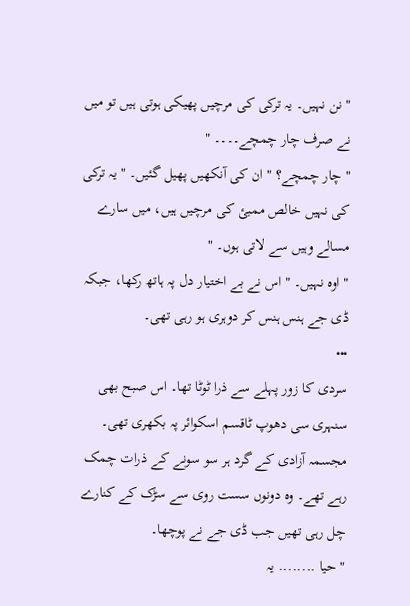" نن نہیں۔ یہ ترکی کی مرچیں پھیکی ہوتی ہیں تو میں نے صرف چار چمچے۔۔۔۔ "
" چار چمچے؟ " ان کی آنکھیں پھیل گئیں۔ " یہ ترکی کی نہیں خالص ممبئ کی مرچیں ہیں، میں سارے مسالے وہیں سے لاتی ہوں۔ "
" اوہ نہیں۔ " اس نے بے اختیار دل پہ ہاتھ رکھا، جبکہ ڈی جے ہنس ہنس کر دوہری ہو رہی تھی۔
•••
سردی کا زور پہلے سے ذرا ٹوٹا تھا۔ اس صبح بھی سنہری سی دھوپ ٹاقسم اسکوائر پہ بکھری تھی۔ مجسمہ آزادی کے گرد ہر سو سونے کے ذرات چمک رہے تھے۔ وہ دونوں سست روی سے سڑک کے کنارے چل رہی تھیں جب ڈی جے نے پوچھا۔
" حیا ........ یہ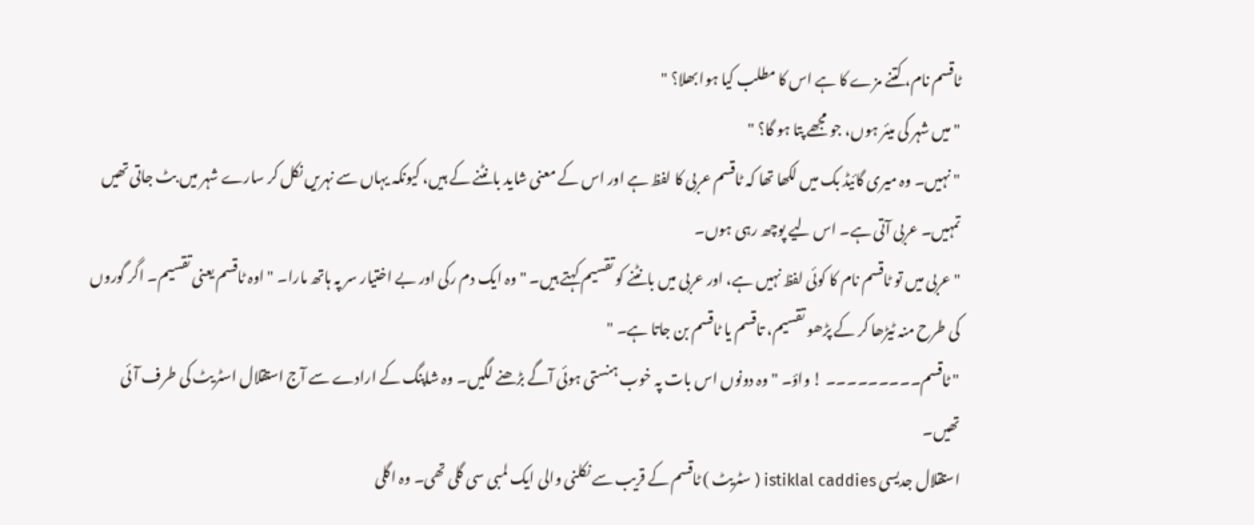ٹاقسم نام، کتنے مزے کا ہے اس کا مطلب کیا ہوا بھلا؟ "
" میں شہر کی میئر ہوں، جو مجھے پتا ہو گا؟ "
" نہیں۔ وہ میری گائیڈ بک میں لکھا تھا کہ ٹاقسم عربی کا لفظ ہے اور اس کے معنی شاید بانٹنے کے ہیں، کیونکہ یہاں سے نہریں نکل کر سارے شہر میں بٹ جاتی تھیں تمہیں۔ عربی آتی ہے۔ اس لیے پوچھ رہی ہوں۔
" عربی میں تو ٹاقسم نام کا کوئی لفظ نہیں ہے، اور عربی میں بانٹنے کو تقسیم کہتے ہیں۔ " وہ ایک دم رکی اور بے اختیار سر پہ ہاتھ مارا۔ " اوہ ٹاقسم یعنی تقسیم۔ اگر گوروں کی طرح منہ ٹیڑھا کر کے پڑھو تقسیم، تاقسم یا ٹاقسم بن جاتا ہے۔ "
" ٹاقسم۔۔۔۔۔۔۔۔۔ ! واؤ۔ " وہ دونوں اس بات پہ خوب ہنستی ہوئی آگے بڑھنے لگیں۔ وہ شاپنگ کے ارادے سے آج استقلال اسٹریٹ کی طرف آئی تھیں۔
استقلال جدیسی istiklal caddies ( سٹریٹ ) ٹاقسم کے قریب سے نکلنی والی ایک لمبی سی گلی تھی۔ وہ اگلی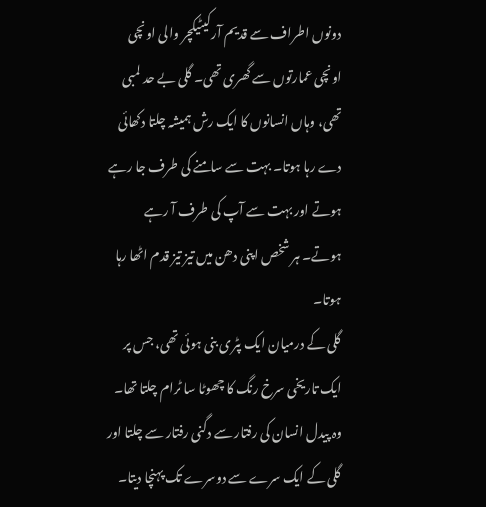دونوں اطراف سے قدیم آرکیٹیکچر والی اونچی اونچی عمارتوں سے گھری تھی۔ گلی بے حد لمبی تھی، وہاں انسانوں کا ایک رش ہمیشہ چلتا دکھائی دے رہا ہوتا۔ بہت سے سامنے کی طرف جا رہے ہوتے اور بہت سے آپ کی طرف آ رہے ہوتے۔ ہر شخص اپنی دھن میں تیز تیز قدم اٹھا رہا ہوتا۔
گلی کے درمیان ایک پٹری بنی ہوئی تھی، جس پر ایک تاریخی سرخ رنگ کا چھوٹا سا ٹرام چلتا تھا۔ وہ پیدل انسان کی رفتار سے دگنی رفتار سے چلتا اور گلی کے ایک سرے سے دوسرے تک پہنچا دیتا۔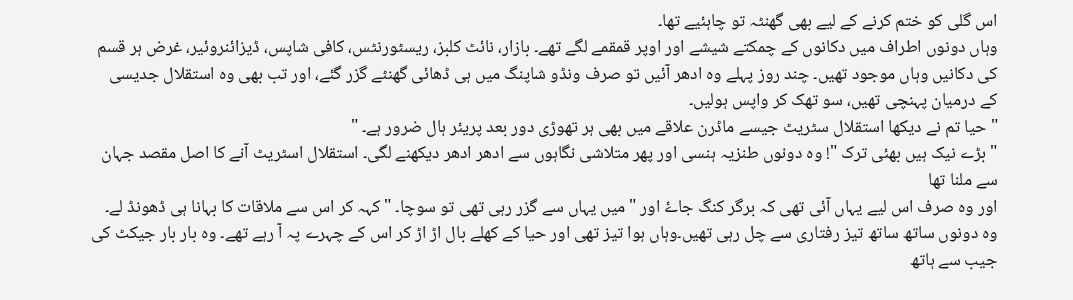اس گلی کو ختم کرنے کے لیے بھی گھنٹہ تو چاہئیے تھا۔
وہاں دونوں اطراف میں دکانوں کے چمکتے شیشے اور اوپر قمقمے لگے تھے۔ بازار، نائٹ کلبز، ریسٹورنٹس، کافی شاپس، ڈیزائنروئیر، غرض ہر قسم کی دکانیں وہاں موجود تھیں۔ چند روز پہلے وہ ادھر آئیں تو صرف ونڈو شاپنگ میں ہی ڈھائی گھنٹے گزر گئے، اور تب بھی وہ استقلال جدیسی کے درمیان پہنچی تھیں، سو تھک کر واپس ہولیں۔
" حیا تم نے دیکھا استقلال سٹریٹ جیسے ماڈرن علاقے میں بھی ہر تھوڑی دور بعد پریئر ہال ضرور ہے۔ "
" بڑے نیک ہیں بھئی ترک "! وہ دونوں طنزیہ ہنسی اور پھر متلاشی نگاہوں سے ادھر ادھر دیکھنے لگی۔ استقلال اسٹریٹ آنے کا اصل مقصد جہان سے ملنا تھا
اور وہ صرف اس لیے یہاں آئی تھی کہ برگر کنگ جاۓ اور " میں یہاں سے گزر رہی تھی تو سوچا۔ " کہہ کر اس سے ملاقات کا بہانا ہی ڈھونڈ لے۔
وہ دونوں ساتھ ساتھ تیز رفتاری سے چل رہی تھیں۔وہاں ہوا تیز تھی اور حیا کے کھلے بال اڑ اڑ کر اس کے چہرے پہ آ رہے تھے۔ وہ بار بار جیکٹ کی جیب سے ہاتھ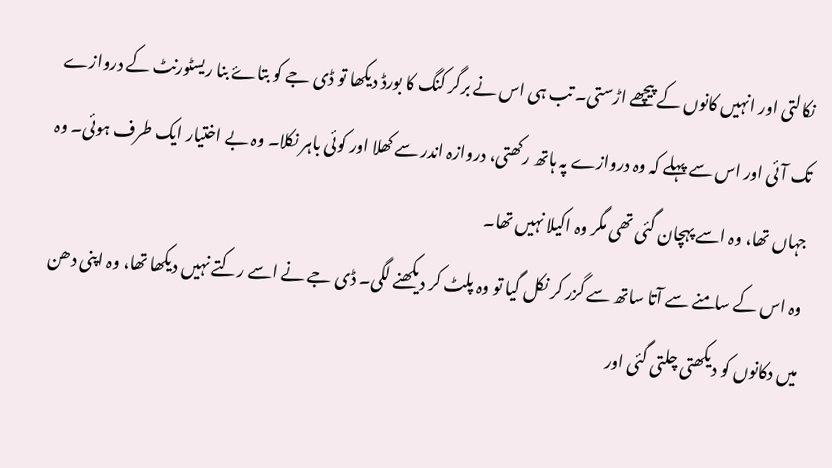نکالتی اور انہیں کانوں کے پیچھے اڑستی۔ تب ہی اس نے برگر کنگ کا بورڈ دیکھا تو ڈی جے کو بتاۓ بنا ریسٹورنٹ کے دروازے تک آئی اور اس سے پہلے کہ وہ دروازے پہ ہاتھ رکھتی، دروازہ اندر سے کھلا اور کوئی باہر نکلا۔ وہ بے اختیار ایک طرف ہوئی۔ وہ جہاں تھا، وہ اسے پہچان گئی تھی مگر وہ اکیلا نہیں تھا۔
وہ اس کے سامنے سے آتا ساتھ سے گزر کر نکل گیا تو وہ پلٹ کر دیکھنے لگی۔ ڈی جے نے اسے رکتے نہیں دیکھا تھا، وہ اپنی دھن میں دکانوں کو دیکھتی چلتی گئی اور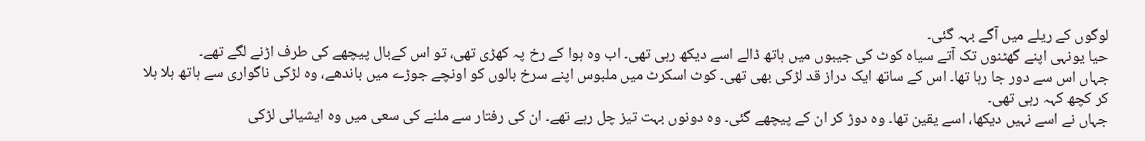لوگوں کے ریلے میں آگے بہہ گئی۔
حیا یونہی اپنے گھٹنوں تک آتے سیاہ کوٹ کی جیبوں میں ہاتھ ڈالے اسے دیکھ رہی تھی۔ اب وہ ہوا کے رخ پہ کھڑی تھی، تو اس کےبال پیچھے کی طرف اڑنے لگے تھے۔
جہاں اس سے دور جا رہا تھا۔ اس کے ساتھ ایک دراز قد لڑکی بھی تھی۔ کوٹ اسکرٹ میں ملبوس اپنے سرخ بالوں کو اونچے جوڑے میں باندھے، وہ لڑکی ناگواری سے ہاتھ ہلا ہلا کر کچھ کہہ رہی تھی۔
جہاں نے اسے نہیں دیکھا، اسے یقین تھا۔ وہ دوڑ کر ان کے پیچھے گئی۔ وہ دونوں بہت تیز چل رہے تھے۔ ان کی رفتار سے ملنے کی سعی میں وہ ایشیائی لڑکی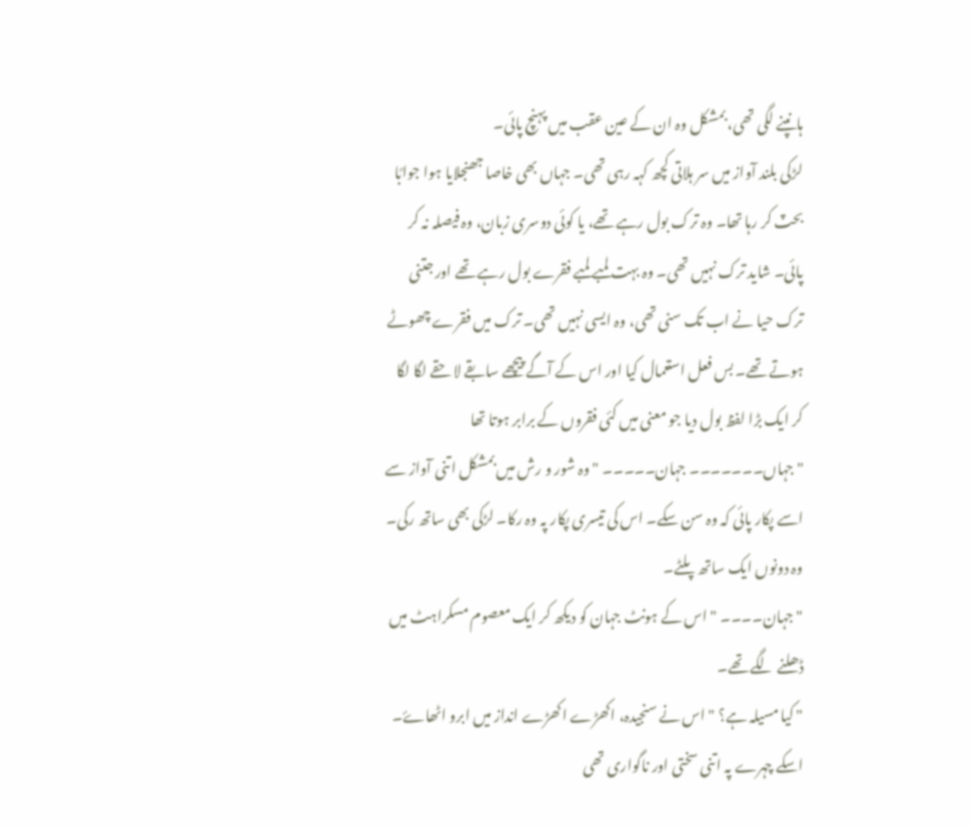ہانپنے لگی تھی، بمشکل وہ ان کے عین عقب میں پہنچ پائی۔
لڑکی بلند آواز میں سر ہلاتی کچھ کہہ رہی تھی۔ جہاں بھی خاصا جھنجلایا ہوا جوابًا بحٽ کر رہا تھا۔ وہ ترک بول رہے تھے، یا کوئی دوسری زبان، وہ فیصلہ نہ کر پائی۔ شاید ترک نہیں تھی۔ وہ بہت لمبے لمبے فقرے بول رہے تھے اور جتنی ترک حیا نے اب تک سنی تھی، وہ ایسی نہیں تھی۔ ترک میں فقرے چھوٹے ہوتے تھے۔ بس فعل استعمال کیا اور اس کے آگے پیچھے سابقے لاحقے لگا لگا کر ایک بڑا لفظ بول دیا جو معنی میں کئی فقروں کے برابر ہوتا تھا
" جہاں۔۔۔۔۔۔۔ جہان۔۔۔۔۔ " وہ شور و رش میں بمشکل اتنی آواز سے اسے پکار پائی کہ وہ سن سکے۔ اس کی تیسری پکار پہ وہ رکا۔ لڑکی بھی ساتھ رکی۔ وہ دونوں ایک ساتھ پلٹے۔
" جہان۔۔۔۔ " اس کے ہونٹ جہان کو دیکھ کر ایک معصوم مسکراہٹ میں ڈھلنے لگے تھے۔
" کیا مسیلہ ہے؟ " اس نے سنجیدہ، اکھڑے اکھڑے انداز میں ابرو اٹھاۓ۔ اسکے چہرے پہ اتنی سختی اور ناگواری تھی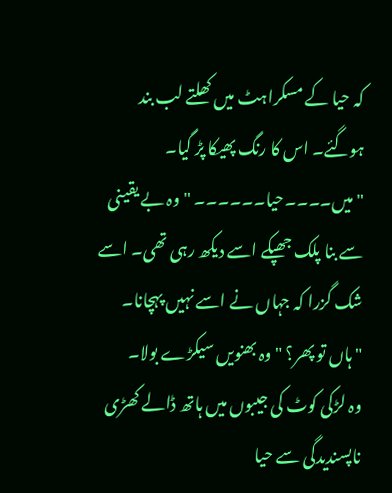کہ حیا کے مسکراہٹ میں کھلتے لب بند ہوگئے۔ اس کا رنگ پھیکا پڑ گیا۔
" میں۔۔۔۔حیا۔۔۔۔۔۔ " وہ بے یقینی سے بنا پلک جھپکے اسے دیکھ رہی تھی۔ اسے شک گزرا کہ جہاں نے اسے نہیں پہچانا۔
" ہاں تو پھر؟ " وہ بھنویں سیکڑے بولا۔
وہ لڑکی کوٹ کی جیبوں میں ہاتھ ڈالے کھڑی ناپسندیدگی سے حیا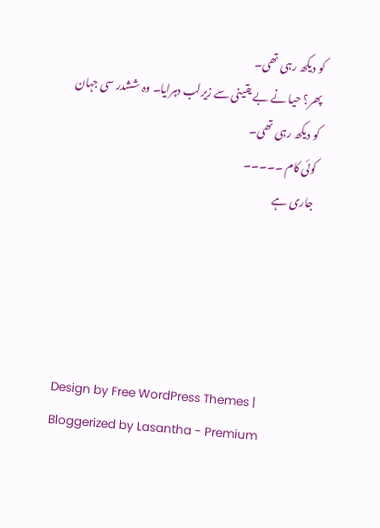کو دیکھ رہی تھی۔
پھر؟ حیا نے بے یقینی سے زیرلب دہرایا۔ وہ ششدر سی جہان کو دیکھ رہی تھی۔
کوئی کام ۔۔۔۔۔
جاری ہے





Design by Free WordPress Themes | Bloggerized by Lasantha - Premium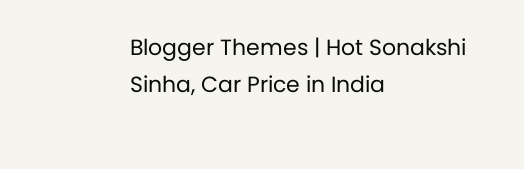Blogger Themes | Hot Sonakshi Sinha, Car Price in India